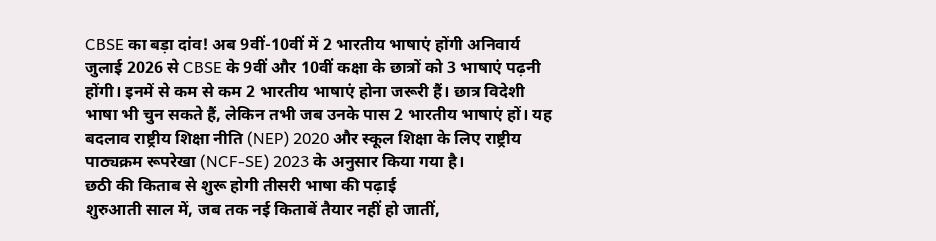CBSE का बड़ा दांव! अब 9वीं-10वीं में 2 भारतीय भाषाएं होंगी अनिवार्य
जुलाई 2026 से CBSE के 9वीं और 10वीं कक्षा के छात्रों को 3 भाषाएं पढ़नी होंगी। इनमें से कम से कम 2 भारतीय भाषाएं होना जरूरी हैं। छात्र विदेशी भाषा भी चुन सकते हैं, लेकिन तभी जब उनके पास 2 भारतीय भाषाएं हों। यह बदलाव राष्ट्रीय शिक्षा नीति (NEP) 2020 और स्कूल शिक्षा के लिए राष्ट्रीय पाठ्यक्रम रूपरेखा (NCF-SE) 2023 के अनुसार किया गया है।
छठी की किताब से शुरू होगी तीसरी भाषा की पढ़ाई
शुरुआती साल में, जब तक नई किताबें तैयार नहीं हो जातीं,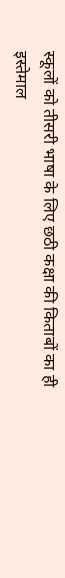स्कूलों को तीसरी भाषा के लिए छठी कक्षा की किताबों का ही इस्तेमाल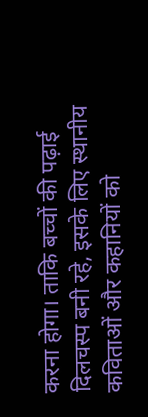करना होगा। ताकि बच्चों की पढ़ाई दिलचस्प बनी रहे, इसके लिए स्थानीय कविताओं और कहानियों को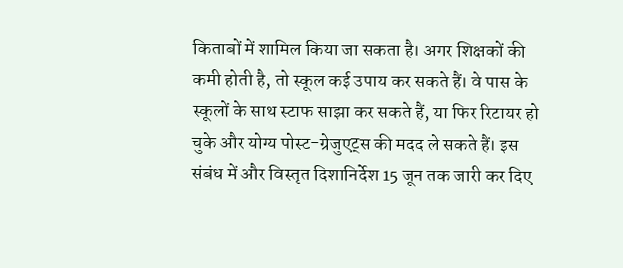किताबों में शामिल किया जा सकता है। अगर शिक्षकों की कमी होती है, तो स्कूल कई उपाय कर सकते हैं। वे पास के स्कूलों के साथ स्टाफ साझा कर सकते हैं, या फिर रिटायर हो चुके और योग्य पोस्ट-ग्रेजुएट्स की मदद ले सकते हैं। इस संबंध में और विस्तृत दिशानिर्देश 15 जून तक जारी कर दिए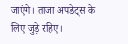जाएंगे। ताजा अपडेट्स के लिए जुड़े रहिए।